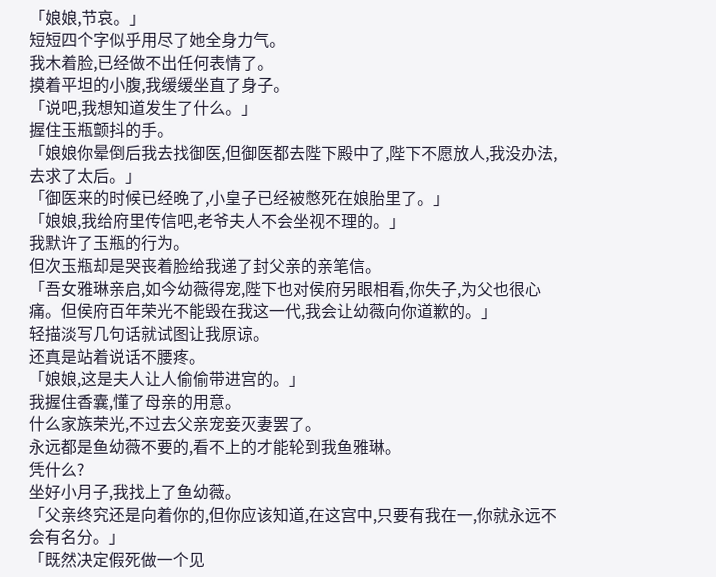「娘娘,节哀。」
短短四个字似乎用尽了她全身力气。
我木着脸,已经做不出任何表情了。
摸着平坦的小腹,我缓缓坐直了身子。
「说吧,我想知道发生了什么。」
握住玉瓶颤抖的手。
「娘娘你晕倒后我去找御医,但御医都去陛下殿中了,陛下不愿放人,我没办法,去求了太后。」
「御医来的时候已经晚了,小皇子已经被憋死在娘胎里了。」
「娘娘,我给府里传信吧,老爷夫人不会坐视不理的。」
我默许了玉瓶的行为。
但次玉瓶却是哭丧着脸给我递了封父亲的亲笔信。
「吾女雅琳亲启,如今幼薇得宠,陛下也对侯府另眼相看,你失子,为父也很心痛。但侯府百年荣光不能毁在我这一代,我会让幼薇向你道歉的。」
轻描淡写几句话就试图让我原谅。
还真是站着说话不腰疼。
「娘娘,这是夫人让人偷偷带进宫的。」
我握住香囊,懂了母亲的用意。
什么家族荣光,不过去父亲宠妾灭妻罢了。
永远都是鱼幼薇不要的,看不上的才能轮到我鱼雅琳。
凭什么?
坐好小月子,我找上了鱼幼薇。
「父亲终究还是向着你的,但你应该知道,在这宫中,只要有我在一,你就永远不会有名分。」
「既然决定假死做一个见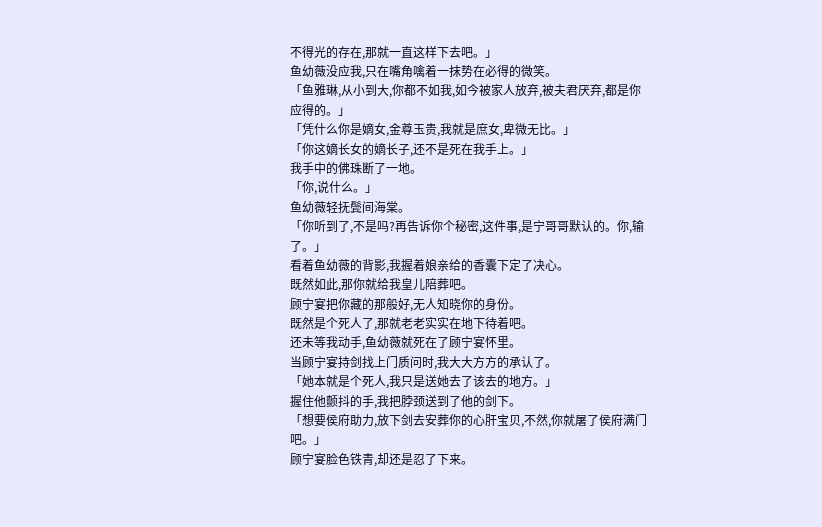不得光的存在,那就一直这样下去吧。」
鱼幼薇没应我,只在嘴角噙着一抹势在必得的微笑。
「鱼雅琳,从小到大,你都不如我,如今被家人放弃,被夫君厌弃,都是你应得的。」
「凭什么你是嫡女,金尊玉贵,我就是庶女,卑微无比。」
「你这嫡长女的嫡长子,还不是死在我手上。」
我手中的佛珠断了一地。
「你,说什么。」
鱼幼薇轻抚鬓间海棠。
「你听到了,不是吗?再告诉你个秘密,这件事,是宁哥哥默认的。你,输了。」
看着鱼幼薇的背影,我握着娘亲给的香囊下定了决心。
既然如此,那你就给我皇儿陪葬吧。
顾宁宴把你藏的那般好,无人知晓你的身份。
既然是个死人了,那就老老实实在地下待着吧。
还未等我动手,鱼幼薇就死在了顾宁宴怀里。
当顾宁宴持剑找上门质问时,我大大方方的承认了。
「她本就是个死人,我只是送她去了该去的地方。」
握住他颤抖的手,我把脖颈送到了他的剑下。
「想要侯府助力,放下剑去安葬你的心肝宝贝,不然,你就屠了侯府满门吧。」
顾宁宴脸色铁青,却还是忍了下来。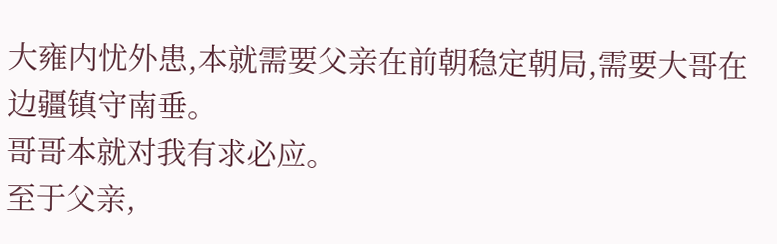大雍内忧外患,本就需要父亲在前朝稳定朝局,需要大哥在边疆镇守南垂。
哥哥本就对我有求必应。
至于父亲,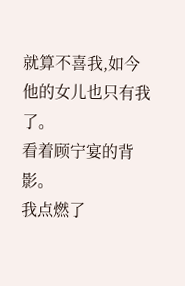就算不喜我,如今他的女儿也只有我了。
看着顾宁宴的背影。
我点燃了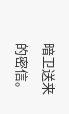暗卫送来的密信。